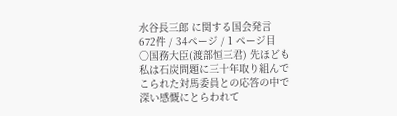水谷長三郎 に関する国会発言
672件 / 34ページ / 1 ページ目
○国務大臣(渡部恒三君) 先ほども私は石炭問題に三十年取り組んでこられた対馬委員との応答の中で深い感慨にとらわれて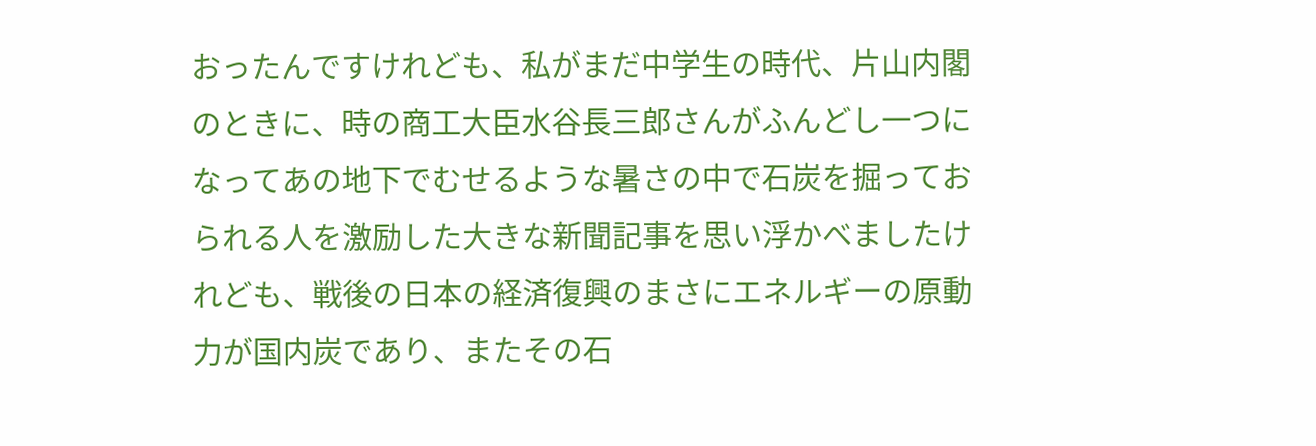おったんですけれども、私がまだ中学生の時代、片山内閣のときに、時の商工大臣水谷長三郎さんがふんどし一つになってあの地下でむせるような暑さの中で石炭を掘っておられる人を激励した大きな新聞記事を思い浮かべましたけれども、戦後の日本の経済復興のまさにエネルギーの原動力が国内炭であり、またその石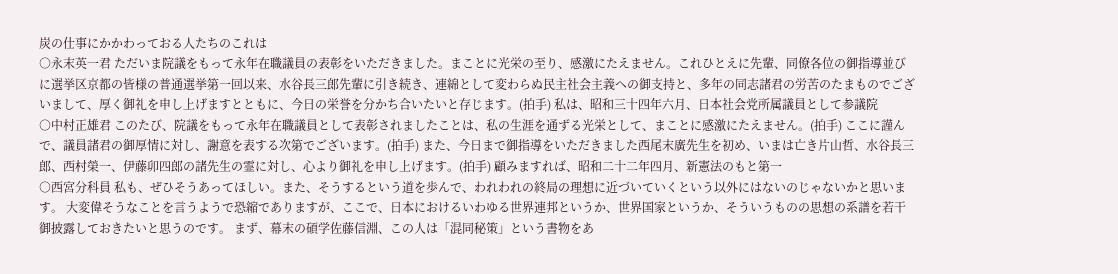炭の仕事にかかわっておる人たちのこれは
○永末英一君 ただいま院議をもって永年在職議員の表彰をいただきました。まことに光栄の至り、感激にたえません。これひとえに先輩、同僚各位の御指導並びに選挙区京都の皆様の普通選挙第一回以来、水谷長三郎先輩に引き続き、連綿として変わらぬ民主社会主義への御支持と、多年の同志諸君の労苦のたまものでございまして、厚く御礼を申し上げますとともに、今日の栄誉を分かち合いたいと存じます。(拍手) 私は、昭和三十四年六月、日本社会党所属議員として参議院
○中村正雄君 このたび、院議をもって永年在職議員として表彰されましたことは、私の生涯を通ずる光栄として、まことに感激にたえません。(拍手) ここに謹んで、議員諸君の御厚情に対し、謝意を表する次第でございます。(拍手) また、今日まで御指導をいただきました西尾末廣先生を初め、いまは亡き片山哲、水谷長三郎、西村榮一、伊藤卯四郎の諸先生の霊に対し、心より御礼を申し上げます。(拍手) 顧みますれば、昭和二十二年四月、新憲法のもと第一
○西宮分科員 私も、ぜひそうあってほしい。また、そうするという道を歩んで、われわれの終局の理想に近づいていくという以外にはないのじゃないかと思います。 大変偉そうなことを言うようで恐縮でありますが、ここで、日本におけるいわゆる世界連邦というか、世界国家というか、そういうものの思想の系譜を若干御披露しておきたいと思うのです。 まず、幕末の碩学佐藤信淵、この人は「混同秘策」という書物をあ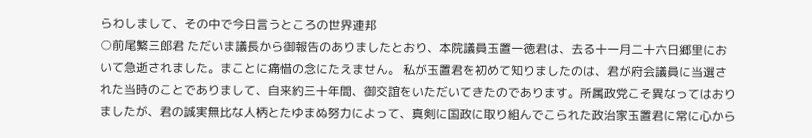らわしまして、その中で今日言うところの世界連邦
○前尾繁三郎君 ただいま議長から御報告のありましたとおり、本院議員玉置一徳君は、去る十一月二十六日郷里において急逝されました。まことに痛惜の念にたえません。 私が玉置君を初めて知りましたのは、君が府会議員に当選された当時のことでありまして、自来約三十年間、御交誼をいただいてきたのであります。所属政党こそ異なってはおりましたが、君の誠実無比な人柄とたゆまぬ努力によって、真剣に国政に取り組んでこられた政治家玉置君に常に心から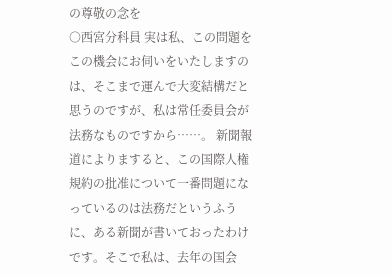の尊敬の念を
○西宮分科員 実は私、この問題をこの機会にお伺いをいたしますのは、そこまで運んで大変結構だと思うのですが、私は常任委員会が法務なものですから……。 新聞報道によりますると、この国際人権規約の批准について一番問題になっているのは法務だというふうに、ある新聞が書いておったわけです。そこで私は、去年の国会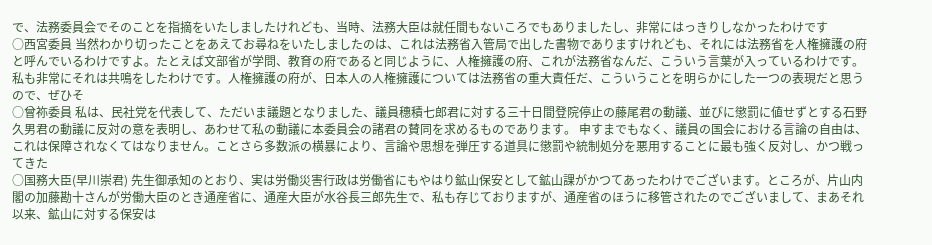で、法務委員会でそのことを指摘をいたしましたけれども、当時、法務大臣は就任間もないころでもありましたし、非常にはっきりしなかったわけです
○西宮委員 当然わかり切ったことをあえてお尋ねをいたしましたのは、これは法務省入管局で出した書物でありますけれども、それには法務省を人権擁護の府と呼んでいるわけですよ。たとえば文部省が学問、教育の府であると同じように、人権擁護の府、これが法務省なんだ、こういう言葉が入っているわけです。私も非常にそれは共鳴をしたわけです。人権擁護の府が、日本人の人権擁護については法務省の重大責任だ、こういうことを明らかにした一つの表現だと思うので、ぜひそ
○曾祢委員 私は、民社党を代表して、ただいま議題となりました、議員穗積七郎君に対する三十日間登院停止の藤尾君の動議、並びに懲罰に値せずとする石野久男君の動議に反対の意を表明し、あわせて私の動議に本委員会の諸君の賛同を求めるものであります。 申すまでもなく、議員の国会における言論の自由は、これは保障されなくてはなりません。ことさら多数派の横暴により、言論や思想を弾圧する道具に懲罰や統制処分を悪用することに最も強く反対し、かつ戦ってきた
○国務大臣(早川崇君) 先生御承知のとおり、実は労働災害行政は労働省にもやはり鉱山保安として鉱山課がかつてあったわけでございます。ところが、片山内閣の加藤勘十さんが労働大臣のとき通産省に、通産大臣が水谷長三郎先生で、私も存じておりますが、通産省のほうに移管されたのでございまして、まあそれ以来、鉱山に対する保安は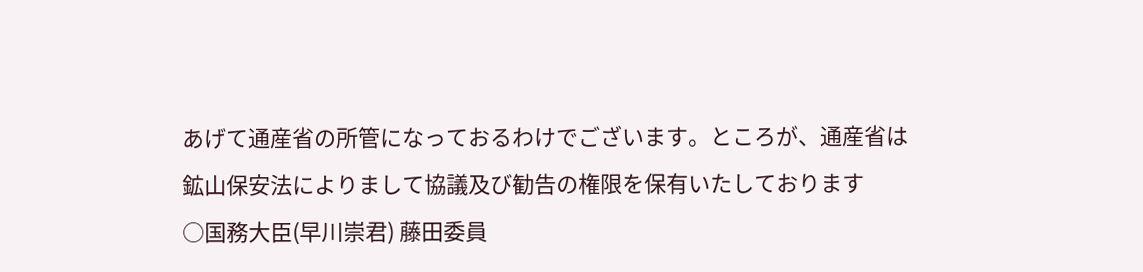あげて通産省の所管になっておるわけでございます。ところが、通産省は鉱山保安法によりまして協議及び勧告の権限を保有いたしております
○国務大臣(早川崇君) 藤田委員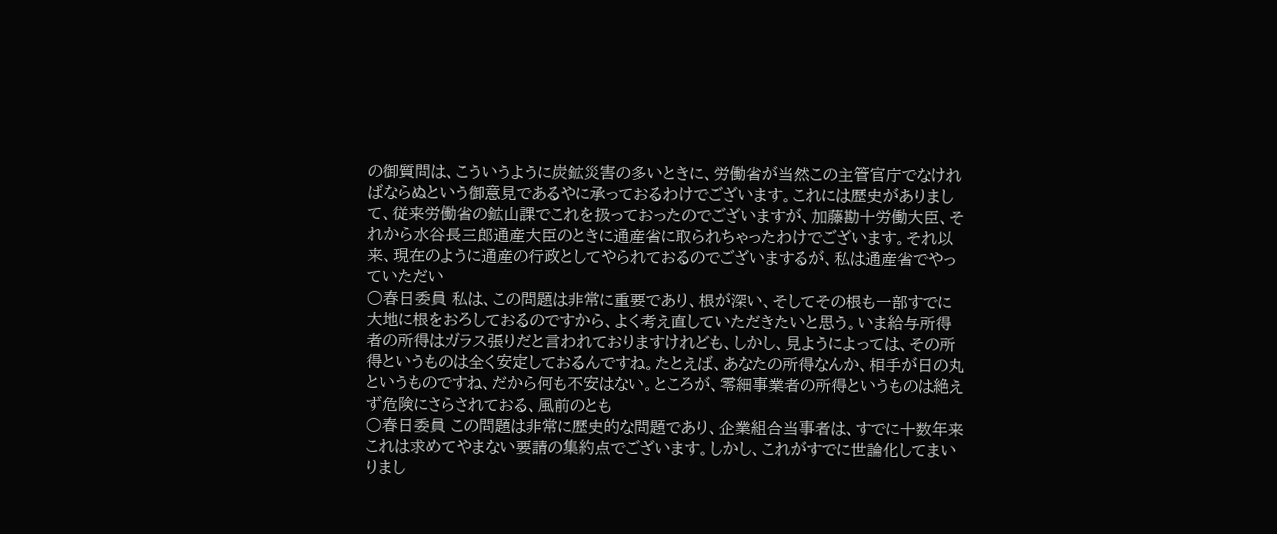の御質問は、こういうように炭鉱災害の多いときに、労働省が当然この主管官庁でなければならぬという御意見であるやに承っておるわけでございます。これには歴史がありまして、従来労働省の鉱山課でこれを扱っておったのでございますが、加藤勘十労働大臣、それから水谷長三郎通産大臣のときに通産省に取られちゃったわけでございます。それ以来、現在のように通産の行政としてやられておるのでございまするが、私は通産省でやっていただい
○春日委員 私は、この問題は非常に重要であり、根が深い、そしてその根も一部すでに大地に根をおろしておるのですから、よく考え直していただきたいと思う。いま給与所得者の所得はガラス張りだと言われておりますけれども、しかし、見ようによっては、その所得というものは全く安定しておるんですね。たとえば、あなたの所得なんか、相手が日の丸というものですね、だから何も不安はない。ところが、零細事業者の所得というものは絶えず危険にさらされておる、風前のとも
○春日委員 この問題は非常に歴史的な問題であり、企業組合当事者は、すでに十数年来これは求めてやまない要請の集約点でございます。しかし、これがすでに世論化してまいりまし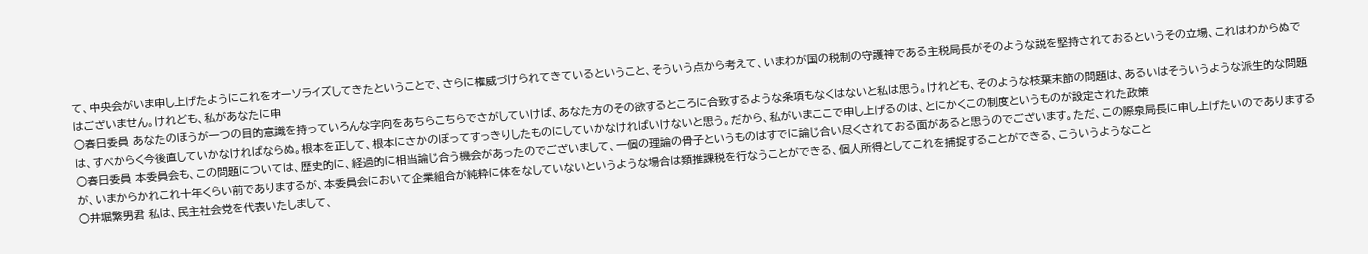て、中央会がいま申し上げたようにこれをオーソライズしてきたということで、さらに権威づけられてきているということ、そういう点から考えて、いまわが国の税制の守護神である主税局長がそのような説を堅持されておるというその立場、これはわからぬではございません。けれども、私があなたに申
○春日委員 あなたのほうが一つの目的意識を持っていろんな字向をあちらこちらでさがしていけば、あなた方のその欲するところに合致するような条項もなくはないと私は思う。けれども、そのような枝葉末節の問題は、あるいはそういうような派生的な問題は、すべからく今後直していかなければならぬ。根本を正して、根本にさかのぼってすっきりしたものにしていかなければいけないと思う。だから、私がいまここで申し上げるのは、とにかくこの制度というものが設定された政策
○春日委員 本委員会も、この問題については、歴史的に、経過的に相当論じ合う機会があったのでございまして、一個の理論の骨子というものはすでに論じ合い尽くされておる面があると思うのでございます。ただ、この際泉局長に申し上げたいのでありまするが、いまからかれこれ十年くらい前でありまするが、本委員会において企業組合が純粋に体をなしていないというような場合は類推課税を行なうことができる、個人所得としてこれを捕捉することができる、こういうようなこと
○井堀繁男君 私は、民主社会党を代表いたしまして、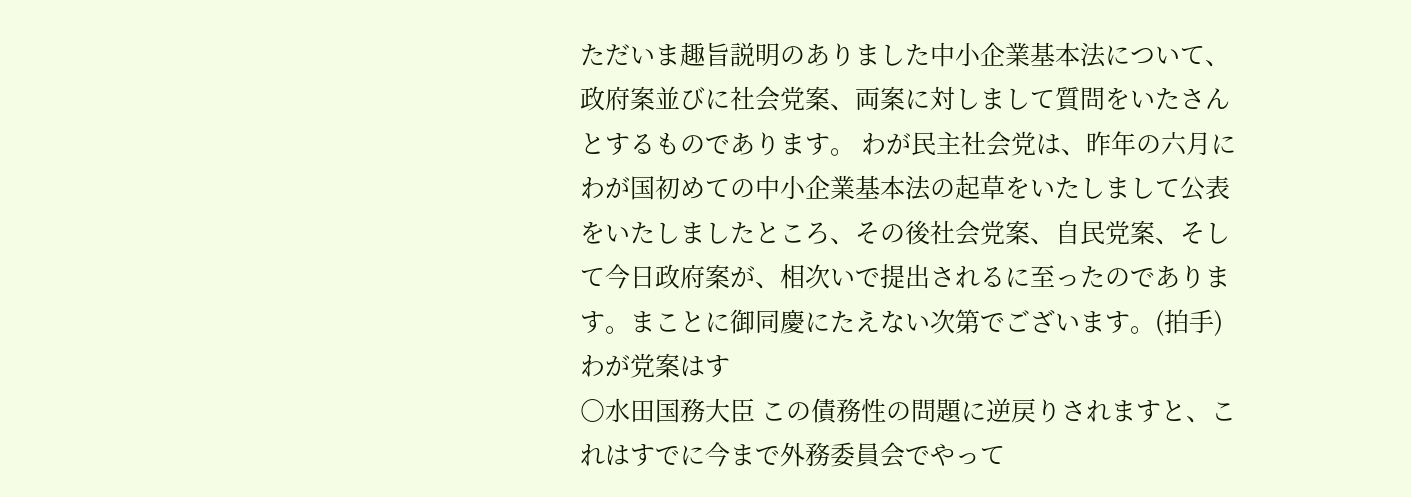ただいま趣旨説明のありました中小企業基本法について、政府案並びに社会党案、両案に対しまして質問をいたさんとするものであります。 わが民主社会党は、昨年の六月にわが国初めての中小企業基本法の起草をいたしまして公表をいたしましたところ、その後社会党案、自民党案、そして今日政府案が、相次いで提出されるに至ったのであります。まことに御同慶にたえない次第でございます。(拍手) わが党案はす
○水田国務大臣 この債務性の問題に逆戻りされますと、これはすでに今まで外務委員会でやって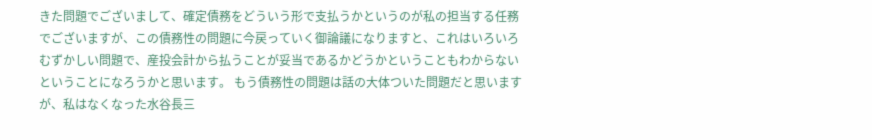きた問題でございまして、確定債務をどういう形で支払うかというのが私の担当する任務でございますが、この債務性の問題に今戻っていく御論議になりますと、これはいろいろむずかしい問題で、産投会計から払うことが妥当であるかどうかということもわからないということになろうかと思います。 もう債務性の問題は話の大体ついた問題だと思いますが、私はなくなった水谷長三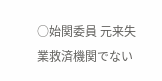○始関委員 元来失業救済機関でない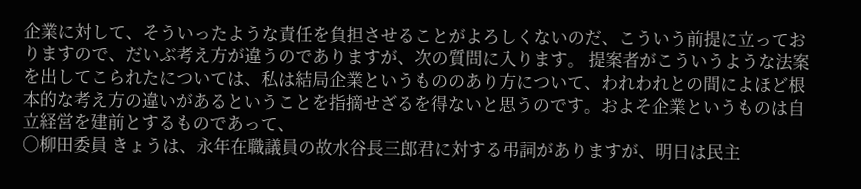企業に対して、そういったような責任を負担させることがよろしくないのだ、こういう前提に立っておりますので、だいぶ考え方が違うのでありますが、次の質問に入ります。 提案者がこういうような法案を出してこられたについては、私は結局企業というもののあり方について、われわれとの間によほど根本的な考え方の違いがあるということを指摘せざるを得ないと思うのです。およそ企業というものは自立経営を建前とするものであって、
○柳田委員 きょうは、永年在職議員の故水谷長三郎君に対する弔詞がありますが、明日は民主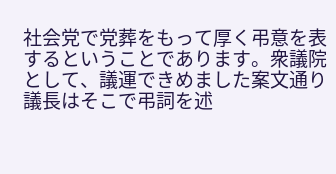社会党で党葬をもって厚く弔意を表するということであります。衆議院として、議運できめました案文通り議長はそこで弔詞を述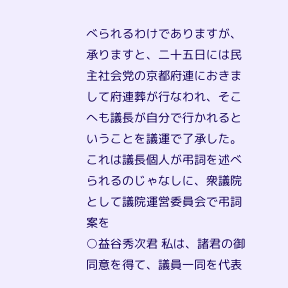べられるわけでありますが、承りますと、二十五日には民主社会党の京都府連におきまして府連葬が行なわれ、そこへも議長が自分で行かれるということを議運で了承した。これは議長個人が弔詞を述べられるのじゃなしに、衆議院として議院運営委員会で弔詞案を
○益谷秀次君 私は、諸君の御同意を得て、議員一同を代表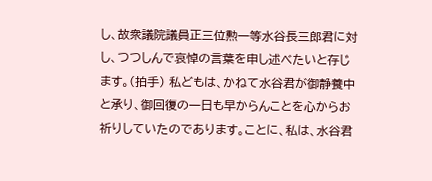し、故衆議院議員正三位勲一等水谷長三郎君に対し、つつしんで哀悼の言葉を申し述べたいと存じます。(拍手) 私どもは、かねて水谷君が御静養中と承り、御回復の一日も早からんことを心からお祈りしていたのであります。ことに、私は、水谷君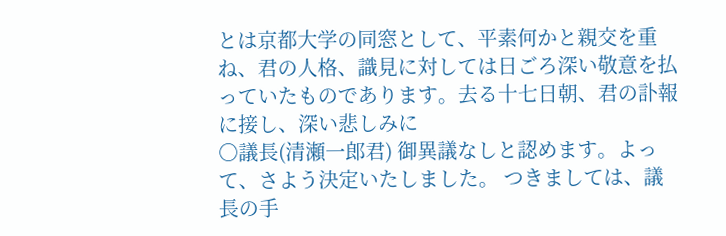とは京都大学の同窓として、平素何かと親交を重ね、君の人格、識見に対しては日ごろ深い敬意を払っていたものであります。去る十七日朝、君の訃報に接し、深い悲しみに
○議長(清瀬一郎君) 御異議なしと認めます。よって、さよう決定いたしました。 つきましては、議長の手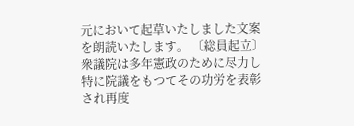元において起草いたしました文案を朗読いたします。 〔総員起立〕 衆議院は多年憲政のために尽力し特に院議をもつてその功労を表彰され再度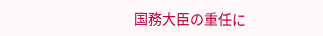国務大臣の重任に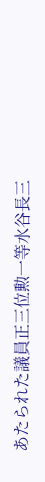あたられた議員正三位勲一等水谷長三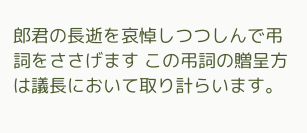郎君の長逝を哀悼しつつしんで弔詞をささげます この弔詞の贈呈方は議長において取り計らいます。